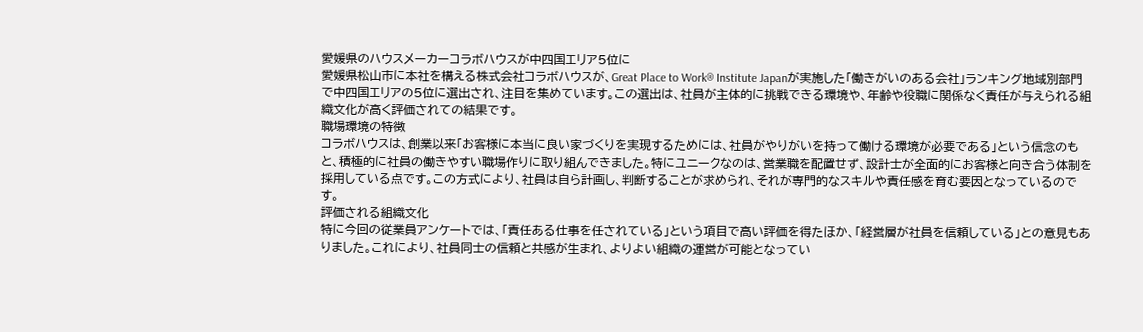愛媛県のハウスメーカーコラボハウスが中四国エリア5位に
愛媛県松山市に本社を構える株式会社コラボハウスが、Great Place to Work® Institute Japanが実施した「働きがいのある会社」ランキング地域別部門で中四国エリアの5位に選出され、注目を集めています。この選出は、社員が主体的に挑戦できる環境や、年齢や役職に関係なく責任が与えられる組織文化が高く評価されての結果です。
職場環境の特徴
コラボハウスは、創業以来「お客様に本当に良い家づくりを実現するためには、社員がやりがいを持って働ける環境が必要である」という信念のもと、積極的に社員の働きやすい職場作りに取り組んできました。特にユニークなのは、営業職を配置せず、設計士が全面的にお客様と向き合う体制を採用している点です。この方式により、社員は自ら計画し、判断することが求められ、それが専門的なスキルや責任感を育む要因となっているのです。
評価される組織文化
特に今回の従業員アンケートでは、「責任ある仕事を任されている」という項目で高い評価を得たほか、「経営層が社員を信頼している」との意見もありました。これにより、社員同士の信頼と共感が生まれ、よりよい組織の運営が可能となってい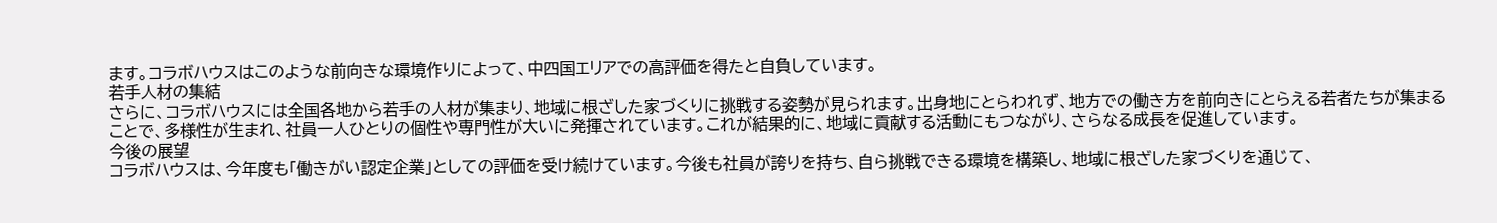ます。コラボハウスはこのような前向きな環境作りによって、中四国エリアでの高評価を得たと自負しています。
若手人材の集結
さらに、コラボハウスには全国各地から若手の人材が集まり、地域に根ざした家づくりに挑戦する姿勢が見られます。出身地にとらわれず、地方での働き方を前向きにとらえる若者たちが集まることで、多様性が生まれ、社員一人ひとりの個性や専門性が大いに発揮されています。これが結果的に、地域に貢献する活動にもつながり、さらなる成長を促進しています。
今後の展望
コラボハウスは、今年度も「働きがい認定企業」としての評価を受け続けています。今後も社員が誇りを持ち、自ら挑戦できる環境を構築し、地域に根ざした家づくりを通じて、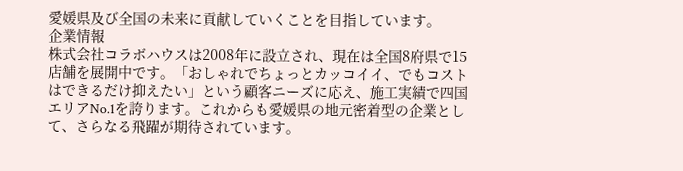愛媛県及び全国の未来に貢献していくことを目指しています。
企業情報
株式会社コラボハウスは2008年に設立され、現在は全国8府県で15店舗を展開中です。「おしゃれでちょっとカッコイイ、でもコストはできるだけ抑えたい」という顧客ニーズに応え、施工実績で四国エリアNo.1を誇ります。これからも愛媛県の地元密着型の企業として、さらなる飛躍が期待されています。